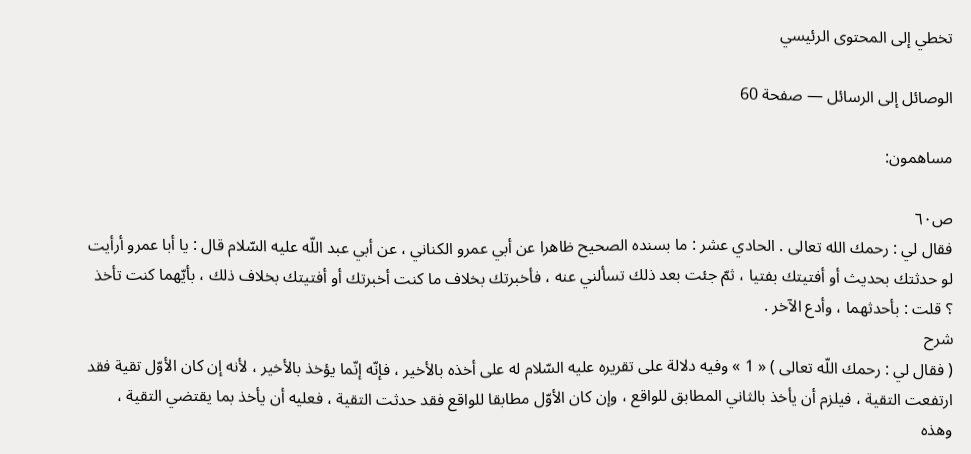تخطي إلى المحتوى الرئيسي

الوصائل إلى الرسائل — صفحة 60

مساهمون:

ص٦٠
فقال لي : رحمك الله تعالى . الحادي عشر : ما بسنده الصحيح ظاهرا عن أبي عمرو الكناني ، عن أبي عبد اللّه عليه السّلام قال : يا أبا عمرو أرأيت لو حدثتك بحديث أو أفتيتك بفتيا ، ثمّ جئت بعد ذلك تسألني عنه ، فأخبرتك بخلاف ما كنت أخبرتك أو أفتيتك بخلاف ذلك ، بأيّهما كنت تأخذ ؟ قلت : بأحدثهما ، وأدع الآخر .
شرح
( فقال لي : رحمك اللّه تعالى ) « 1 » وفيه دلالة على تقريره عليه السّلام له على أخذه بالأخير ، فإنّه إنّما يؤخذ بالأخير ، لأنه إن كان الأوّل تقية فقد ارتفعت التقية ، فيلزم أن يأخذ بالثاني المطابق للواقع ، وإن كان الأوّل مطابقا للواقع فقد حدثت التقية ، فعليه أن يأخذ بما يقتضي التقية ، وهذه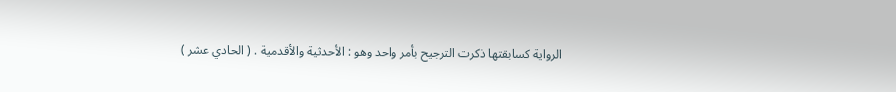الرواية كسابقتها ذكرت الترجيح بأمر واحد وهو : الأحدثية والأقدمية . ( الحادي عشر )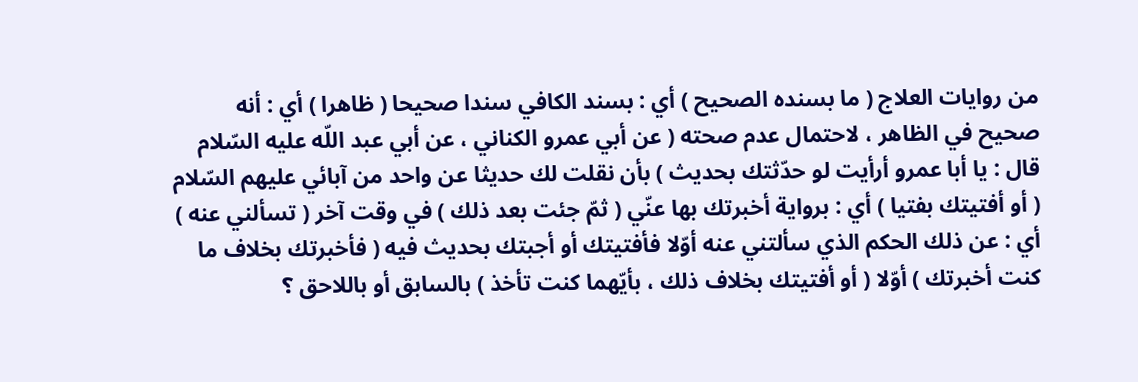من روايات العلاج ( ما بسنده الصحيح ) أي : بسند الكافي سندا صحيحا ( ظاهرا ) أي : أنه صحيح في الظاهر ، لاحتمال عدم صحته ( عن أبي عمرو الكناني ، عن أبي عبد اللّه عليه السّلام قال : يا أبا عمرو أرأيت لو حدّثتك بحديث ) بأن نقلت لك حديثا عن واحد من آبائي عليهم السّلام ( أو أفتيتك بفتيا ) أي : برواية أخبرتك بها عنّي ( ثمّ جئت بعد ذلك ) في وقت آخر ( تسألني عنه ) أي : عن ذلك الحكم الذي سألتني عنه أوّلا فأفتيتك أو أجبتك بحديث فيه ( فأخبرتك بخلاف ما كنت أخبرتك ) أوّلا ( أو أفتيتك بخلاف ذلك ، بأيّهما كنت تأخذ ) بالسابق أو باللاحق ؟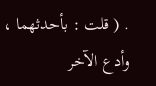. ( قلت : بأحدثهما ، وأدع الآخر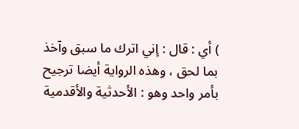) أي : قال : إني اترك ما سبق وآخذ بما لحق ، وهذه الرواية أيضا ترجيح بأمر واحد وهو : الأحدثية والأقدمية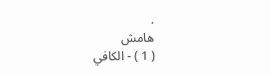.
هامش
( 1 ) - الكافي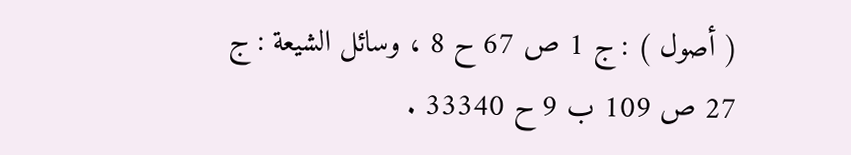( أصول ) : ج 1 ص 67 ح 8 ، وسائل الشيعة : ج 27 ص 109 ب 9 ح 33340 .